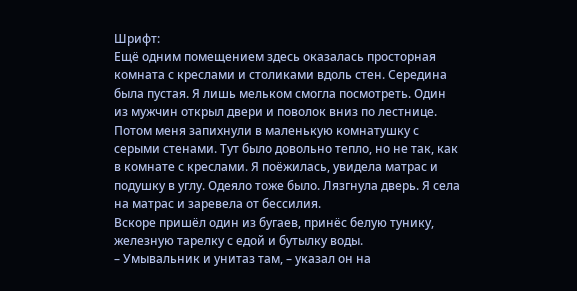Шрифт:
Ещё одним помещением здесь оказалась просторная комната с креслами и столиками вдоль стен. Середина была пустая. Я лишь мельком смогла посмотреть. Один из мужчин открыл двери и поволок вниз по лестнице. Потом меня запихнули в маленькую комнатушку с серыми стенами. Тут было довольно тепло, но не так, как в комнате с креслами. Я поёжилась, увидела матрас и подушку в углу. Одеяло тоже было. Лязгнула дверь. Я села на матрас и заревела от бессилия.
Вскоре пришёл один из бугаев, принёс белую тунику, железную тарелку с едой и бутылку воды.
– Умывальник и унитаз там, – указал он на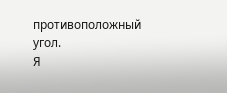противоположный угол.
Я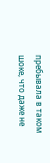пребывала в таком шоке, что даже не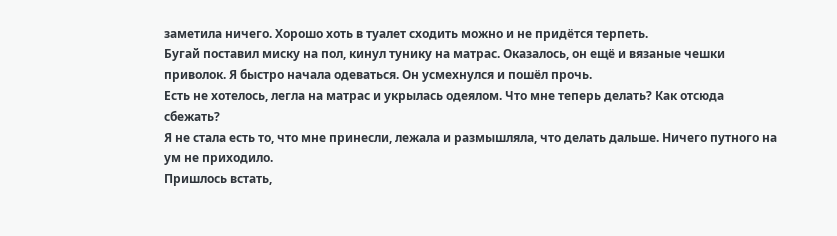заметила ничего. Хорошо хоть в туалет сходить можно и не придётся терпеть.
Бугай поставил миску на пол, кинул тунику на матрас. Оказалось, он ещё и вязаные чешки приволок. Я быстро начала одеваться. Он усмехнулся и пошёл прочь.
Есть не хотелось, легла на матрас и укрылась одеялом. Что мне теперь делать? Как отсюда сбежать?
Я не стала есть то, что мне принесли, лежала и размышляла, что делать дальше. Ничего путного на ум не приходило.
Пришлось встать,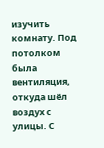изучить комнату. Под потолком была вентиляция, откуда шёл воздух с улицы. С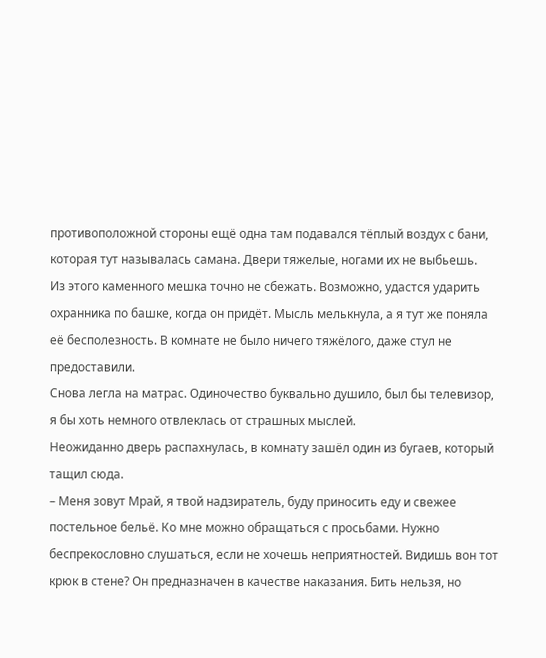противоположной стороны ещё одна там подавался тёплый воздух с бани, которая тут называлась самана. Двери тяжeлые, ногами их не выбьешь.
Из этого каменного мешка точно не сбежать. Возможно, удастся ударить охранника по башке, когда он придёт. Мысль мелькнула, а я тут же поняла её бесполезность. В комнате не было ничего тяжёлого, даже стул не предоставили.
Снова легла на матрас. Одиночество буквально душило, был бы телевизор, я бы хоть немного отвлеклась от страшных мыслей.
Неожиданно дверь распахнулась, в комнату зашёл один из бугаeв, который тащил сюда.
– Меня зовут Мрай, я твой надзиратель, буду приносить еду и свежее постельное бельё. Ко мне можно обращаться с просьбами. Нужно беспрекословно слушаться, если не хочешь неприятностей. Видишь вон тот крюк в стене? Он предназначен в качестве наказания. Бить нельзя, но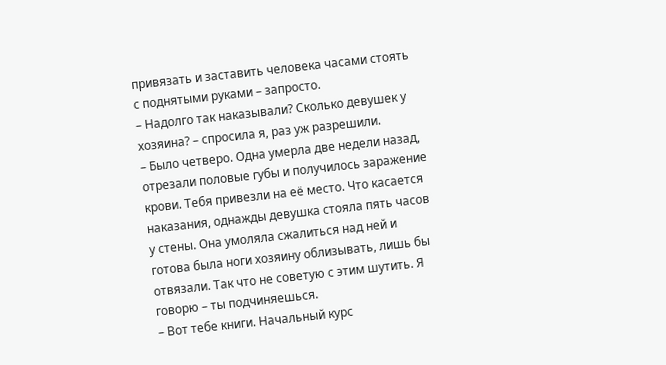привязать и заставить человека часами стоять с поднятыми руками – запросто.
– Надолго так наказывали? Сколько девушек у хозяина? – спросила я, раз уж разрешили.
– Было четверо. Одна умерла две недели назад, отрезали половые губы и получилось заражение крови. Тебя привезли на её место. Что касается наказания, однажды девушка стояла пять часов у стены. Она умоляла сжалиться над ней и готова была ноги хозяину облизывать, лишь бы отвязали. Так что не советую с этим шутить. Я говорю – ты подчиняешься.
– Вот тебе книги. Начальный курс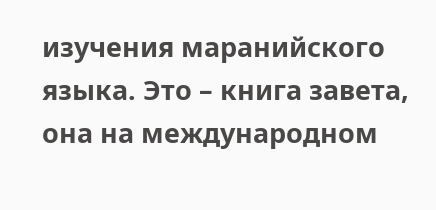изучения маранийского языка. Это – книга завета, она на международном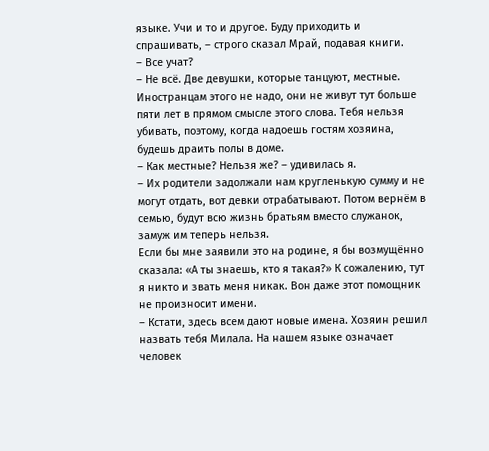языке. Учи и то и другое. Буду приходить и спрашивать, – строго сказал Мрай, подавая книги.
– Все учат?
– Не всё. Две девушки, которые танцуют, местные. Иностранцам этого не надо, они не живут тут больше пяти лет в прямом смысле этого слова. Тебя нельзя убивать, поэтому, когда надоешь гостям хозяина, будешь драить полы в доме.
– Как местные? Нельзя же? – удивилась я.
– Их родители задолжали нам кругленькую сумму и не могут отдать, вот девки отрабатывают. Потом вернём в семью, будут всю жизнь братьям вместо служанок, замуж им теперь нельзя.
Если бы мне заявили это на родине, я бы возмущённо сказала: «А ты знаешь, кто я такая?» К сожалению, тут я никто и звать меня никак. Вон даже этот помощник не произносит имени.
– Кстати, здесь всем дают новые имена. Хозяин решил назвать тебя Милала. На нашем языке означает человек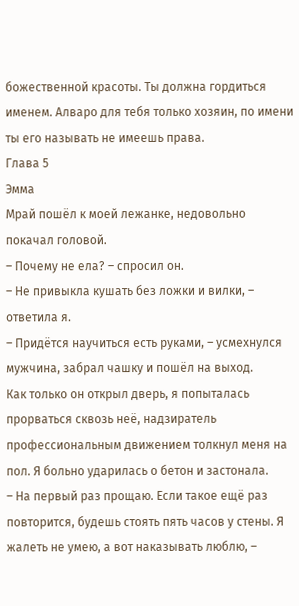божественной красоты. Ты должна гордиться именем. Алваро для тебя только хозяин, по имени ты его называть не имеешь права.
Глава 5
Эмма
Мрай пошёл к моей лежанке, недовольно покачал головой.
– Почему не ела? – спросил он.
– Не привыкла кушать без ложки и вилки, – ответила я.
– Придётся научиться есть руками, – усмехнулся мужчина, забрал чашку и пошёл на выход.
Как только он открыл дверь, я попыталась прорваться сквозь неё, надзиратель профессиональным движением толкнул меня на пол. Я больно ударилась о бетон и застонала.
– На первый раз прощаю. Если такое ещё раз повторится, будешь стоять пять часов у стены. Я жалеть не умею, а вот наказывать люблю, –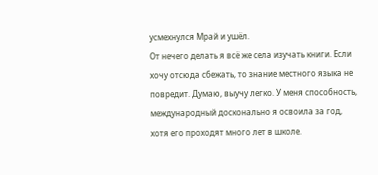усмехнулся Мрай и ушёл.
От нечего делать я всё же села изучать книги. Если хочу отсюда сбежать, то знание местного языка не повредит. Думаю, выучу легко. У меня способность, международный досконально я освоила за год, хотя его проходят много лет в школе.